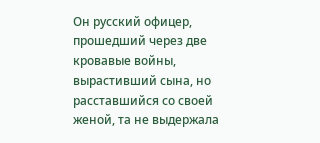Он русский офицер, прошедший через две кровавые войны, вырастивший сына, но расставшийся со своей женой, та не выдержала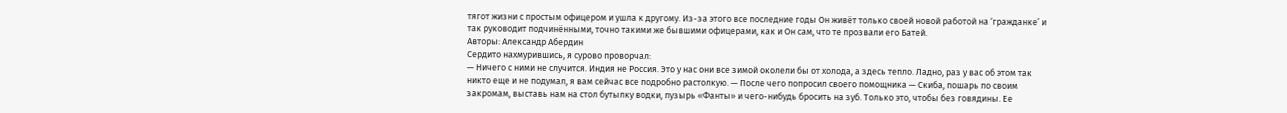тягот жизни с простым офицером и ушла к другому. Из-за этого все последние годы Он живёт только своей новой работой на ‘гражданке’ и так руководит подчинёнными, точно такими же бывшими офицерами, как и Он сам, что те прозвали его Батей.
Авторы: Александр Абердин
Сердито нахмурившись, я сурово проворчал:
— Ничего с ними не случится. Индия не Россия. Это у нас они все зимой околели бы от холода, а здесь тепло. Ладно, раз у вас об этом так никто еще и не подумал, я вам сейчас все подробно растолкую. — После чего попросил своего помощника — Скиба, пошарь по своим закромам, выставь нам на стол бутылку водки, пузырь «Фанты» и чего-нибудь бросить на зуб. Только это, чтобы без говядины. Ее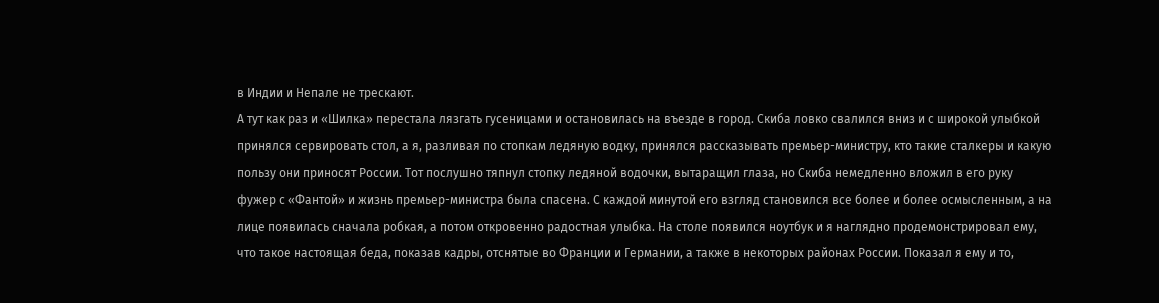в Индии и Непале не трескают.
А тут как раз и «Шилка» перестала лязгать гусеницами и остановилась на въезде в город. Скиба ловко свалился вниз и с широкой улыбкой принялся сервировать стол, а я, разливая по стопкам ледяную водку, принялся рассказывать премьер-министру, кто такие сталкеры и какую пользу они приносят России. Тот послушно тяпнул стопку ледяной водочки, вытаращил глаза, но Скиба немедленно вложил в его руку фужер с «Фантой» и жизнь премьер-министра была спасена. С каждой минутой его взгляд становился все более и более осмысленным, а на лице появилась сначала робкая, а потом откровенно радостная улыбка. На столе появился ноутбук и я наглядно продемонстрировал ему, что такое настоящая беда, показав кадры, отснятые во Франции и Германии, а также в некоторых районах России. Показал я ему и то,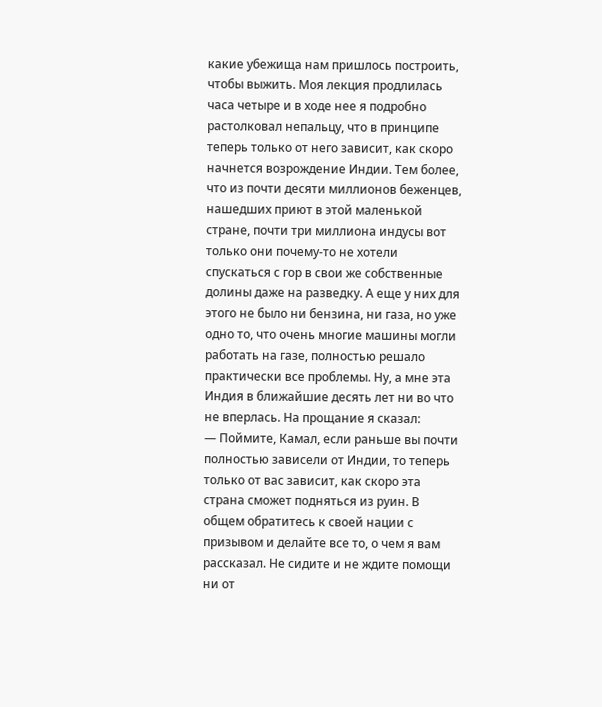какие убежища нам пришлось построить, чтобы выжить. Моя лекция продлилась часа четыре и в ходе нее я подробно растолковал непальцу, что в принципе теперь только от него зависит, как скоро начнется возрождение Индии. Тем более, что из почти десяти миллионов беженцев, нашедших приют в этой маленькой стране, почти три миллиона индусы вот только они почему-то не хотели спускаться с гор в свои же собственные долины даже на разведку. А еще у них для этого не было ни бензина, ни газа, но уже одно то, что очень многие машины могли работать на газе, полностью решало практически все проблемы. Ну, а мне эта Индия в ближайшие десять лет ни во что не вперлась. На прощание я сказал:
— Поймите, Камал, если раньше вы почти полностью зависели от Индии, то теперь только от вас зависит, как скоро эта страна сможет подняться из руин. В общем обратитесь к своей нации с призывом и делайте все то, о чем я вам рассказал. Не сидите и не ждите помощи ни от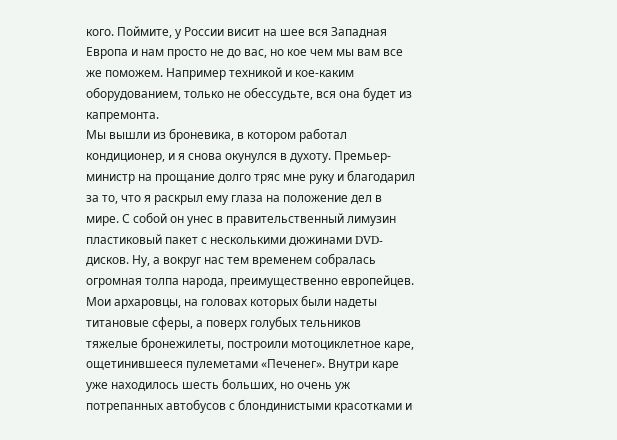кого. Поймите, у России висит на шее вся Западная Европа и нам просто не до вас, но кое чем мы вам все же поможем. Например техникой и кое-каким оборудованием, только не обессудьте, вся она будет из капремонта.
Мы вышли из броневика, в котором работал кондиционер, и я снова окунулся в духоту. Премьер-министр на прощание долго тряс мне руку и благодарил за то, что я раскрыл ему глаза на положение дел в мире. С собой он унес в правительственный лимузин пластиковый пакет с несколькими дюжинами DVD-дисков. Ну, а вокруг нас тем временем собралась огромная толпа народа, преимущественно европейцев. Мои архаровцы, на головах которых были надеты титановые сферы, а поверх голубых тельников тяжелые бронежилеты, построили мотоциклетное каре, ощетинившееся пулеметами «Печенег». Внутри каре уже находилось шесть больших, но очень уж потрепанных автобусов с блондинистыми красотками и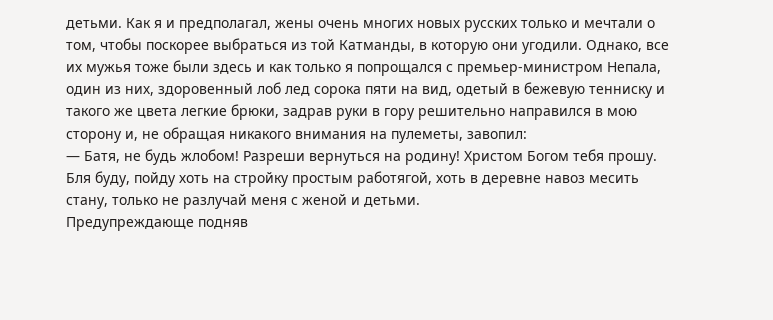детьми. Как я и предполагал, жены очень многих новых русских только и мечтали о том, чтобы поскорее выбраться из той Катманды, в которую они угодили. Однако, все их мужья тоже были здесь и как только я попрощался с премьер-министром Непала, один из них, здоровенный лоб лед сорока пяти на вид, одетый в бежевую тенниску и такого же цвета легкие брюки, задрав руки в гору решительно направился в мою сторону и, не обращая никакого внимания на пулеметы, завопил:
— Батя, не будь жлобом! Разреши вернуться на родину! Христом Богом тебя прошу. Бля буду, пойду хоть на стройку простым работягой, хоть в деревне навоз месить стану, только не разлучай меня с женой и детьми.
Предупреждающе подняв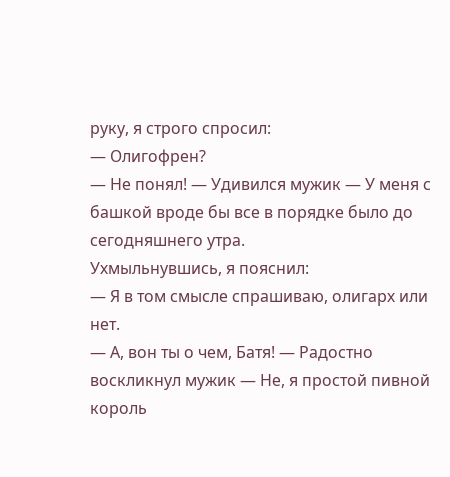руку, я строго спросил:
— Олигофрен?
— Не понял! — Удивился мужик — У меня с башкой вроде бы все в порядке было до сегодняшнего утра.
Ухмыльнувшись, я пояснил:
— Я в том смысле спрашиваю, олигарх или нет.
— А, вон ты о чем, Батя! — Радостно воскликнул мужик — Не, я простой пивной король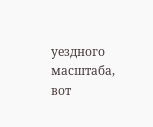уездного масштаба, вот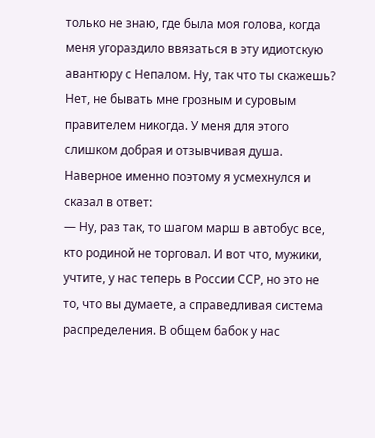только не знаю, где была моя голова, когда меня угораздило ввязаться в эту идиотскую авантюру с Непалом. Ну, так что ты скажешь?
Нет, не бывать мне грозным и суровым правителем никогда. У меня для этого слишком добрая и отзывчивая душа. Наверное именно поэтому я усмехнулся и сказал в ответ:
— Ну, раз так, то шагом марш в автобус все, кто родиной не торговал. И вот что, мужики, учтите, у нас теперь в России ССР, но это не то, что вы думаете, а справедливая система распределения. В общем бабок у нас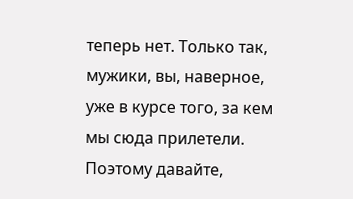теперь нет. Только так, мужики, вы, наверное, уже в курсе того, за кем мы сюда прилетели. Поэтому давайте,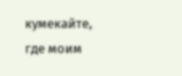кумекайте, где моим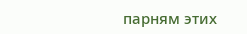парням этих